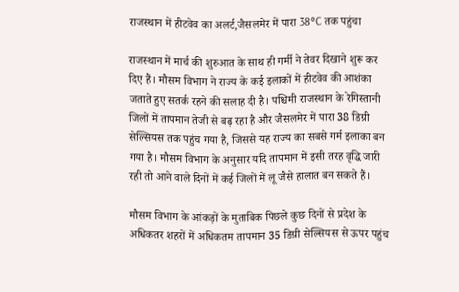राजस्थान में हीटवेव का अलर्ट,जैसलमेर में पारा 38°C तक पहुंचा

राजस्थान में मार्च की शुरुआत के साथ ही गर्मी ने तेवर दिखाने शुरू कर दिए हैं। मौसम विभाग ने राज्य के कई इलाकों में हीटवेव की आशंका जताते हुए सतर्क रहने की सलाह दी है। पश्चिमी राजस्थान के रेगिस्तानी जिलों में तापमान तेजी से बढ़ रहा है और जैसलमेर में पारा 38 डिग्री सेल्सियस तक पहुंच गया है, जिससे यह राज्य का सबसे गर्म इलाका बन गया है। मौसम विभाग के अनुसार यदि तापमान में इसी तरह वृद्धि जारी रही तो आने वाले दिनों में कई जिलों में लू जैसे हालात बन सकते हैं।

मौसम विभाग के आंकड़ों के मुताबिक पिछले कुछ दिनों से प्रदेश के अधिकतर शहरों में अधिकतम तापमान 35 डिग्री सेल्सियस से ऊपर पहुंच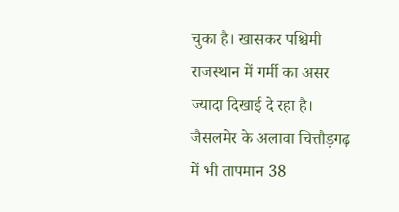चुका है। खासकर पश्चिमी राजस्थान में गर्मी का असर ज्यादा दिखाई दे रहा है। जैसलमेर के अलावा चित्तौड़गढ़ में भी तापमान 38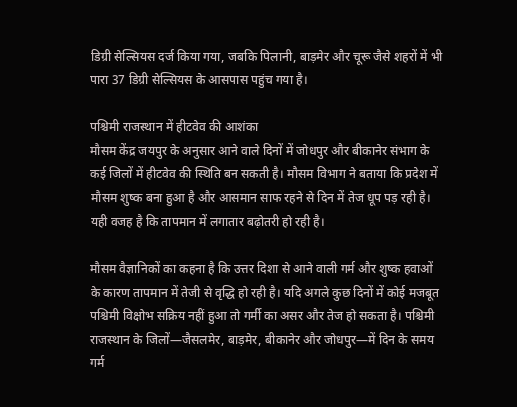डिग्री सेल्सियस दर्ज किया गया, जबकि पिलानी, बाड़मेर और चूरू जैसे शहरों में भी पारा 37 डिग्री सेल्सियस के आसपास पहुंच गया है।

पश्चिमी राजस्थान में हीटवेव की आशंका
मौसम केंद्र जयपुर के अनुसार आने वाले दिनों में जोधपुर और बीकानेर संभाग के कई जिलों में हीटवेव की स्थिति बन सकती है। मौसम विभाग ने बताया कि प्रदेश में मौसम शुष्क बना हुआ है और आसमान साफ रहने से दिन में तेज धूप पड़ रही है। यही वजह है कि तापमान में लगातार बढ़ोतरी हो रही है।

मौसम वैज्ञानिकों का कहना है कि उत्तर दिशा से आने वाली गर्म और शुष्क हवाओं के कारण तापमान में तेजी से वृद्धि हो रही है। यदि अगले कुछ दिनों में कोई मजबूत पश्चिमी विक्षोभ सक्रिय नहीं हुआ तो गर्मी का असर और तेज हो सकता है। पश्चिमी राजस्थान के जिलों—जैसलमेर, बाड़मेर, बीकानेर और जोधपुर—में दिन के समय गर्म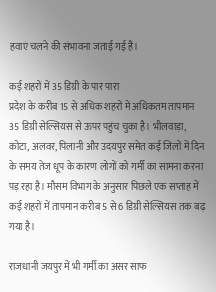हवाएं चलने की संभावना जताई गई है।

कई शहरों में 35 डिग्री के पार पारा
प्रदेश के करीब 15 से अधिक शहरों में अधिकतम तापमान 35 डिग्री सेल्सियस से ऊपर पहुंच चुका है। भीलवाड़ा, कोटा, अलवर, पिलानी और उदयपुर समेत कई जिलों में दिन के समय तेज धूप के कारण लोगों को गर्मी का सामना करना पड़ रहा है। मौसम विभाग के अनुसार पिछले एक सप्ताह में कई शहरों में तापमान करीब 5 से 6 डिग्री सेल्सियस तक बढ़ गया है।

राजधानी जयपुर में भी गर्मी का असर साफ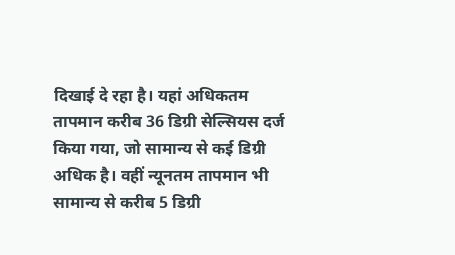दिखाई दे रहा है। यहां अधिकतम तापमान करीब 36 डिग्री सेल्सियस दर्ज किया गया, जो सामान्य से कई डिग्री अधिक है। वहीं न्यूनतम तापमान भी सामान्य से करीब 5 डिग्री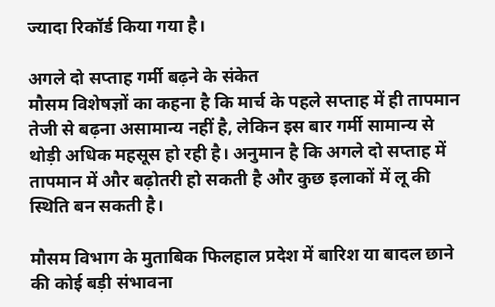ज्यादा रिकॉर्ड किया गया है।

अगले दो सप्ताह गर्मी बढ़ने के संकेत
मौसम विशेषज्ञों का कहना है कि मार्च के पहले सप्ताह में ही तापमान तेजी से बढ़ना असामान्य नहीं है, लेकिन इस बार गर्मी सामान्य से थोड़ी अधिक महसूस हो रही है। अनुमान है कि अगले दो सप्ताह में तापमान में और बढ़ोतरी हो सकती है और कुछ इलाकों में लू की स्थिति बन सकती है।

मौसम विभाग के मुताबिक फिलहाल प्रदेश में बारिश या बादल छाने की कोई बड़ी संभावना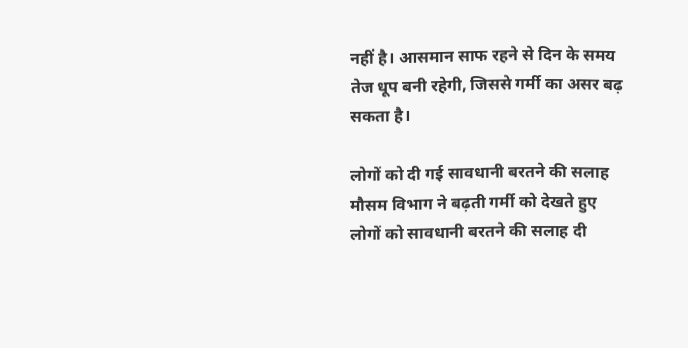नहीं है। आसमान साफ रहने से दिन के समय तेज धूप बनी रहेगी, जिससे गर्मी का असर बढ़ सकता है।

लोगों को दी गई सावधानी बरतने की सलाह
मौसम विभाग ने बढ़ती गर्मी को देखते हुए लोगों को सावधानी बरतने की सलाह दी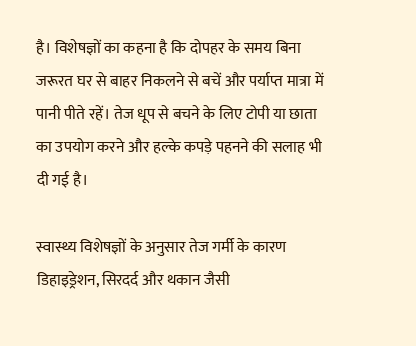है। विशेषज्ञों का कहना है कि दोपहर के समय बिना जरूरत घर से बाहर निकलने से बचें और पर्याप्त मात्रा में पानी पीते रहें। तेज धूप से बचने के लिए टोपी या छाता का उपयोग करने और हल्के कपड़े पहनने की सलाह भी दी गई है।

स्वास्थ्य विशेषज्ञों के अनुसार तेज गर्मी के कारण डिहाइड्रेशन, सिरदर्द और थकान जैसी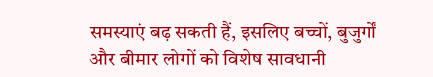समस्याएं बढ़ सकती हैं, इसलिए बच्चों, बुजुर्गों और बीमार लोगों को विशेष सावधानी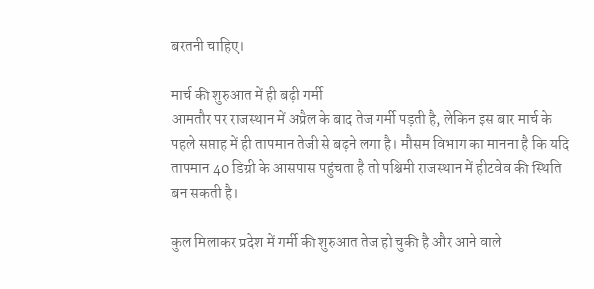बरतनी चाहिए।

मार्च की शुरुआत में ही बढ़ी गर्मी
आमतौर पर राजस्थान में अप्रैल के बाद तेज गर्मी पड़ती है, लेकिन इस बार मार्च के पहले सप्ताह में ही तापमान तेजी से बढ़ने लगा है। मौसम विभाग का मानना है कि यदि तापमान 40 डिग्री के आसपास पहुंचता है तो पश्चिमी राजस्थान में हीटवेव की स्थिति बन सकती है।

कुल मिलाकर प्रदेश में गर्मी की शुरुआत तेज हो चुकी है और आने वाले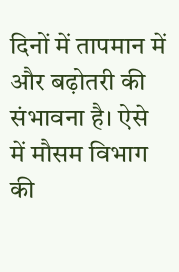दिनों में तापमान में और बढ़ोतरी की संभावना है। ऐसे में मौसम विभाग की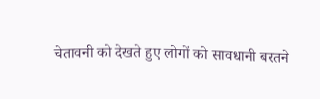चेतावनी को देखते हुए लोगों को सावधानी बरतने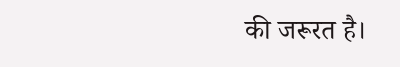की जरूरत है।